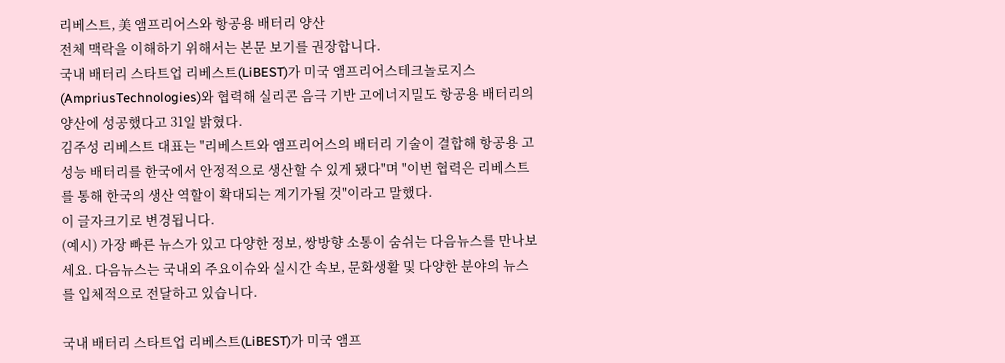리베스트, 美 앰프리어스와 항공용 배터리 양산
전체 맥락을 이해하기 위해서는 본문 보기를 권장합니다.
국내 배터리 스타트업 리베스트(LiBEST)가 미국 앰프리어스테크놀로지스(AmpriusTechnologies)와 협력해 실리콘 음극 기반 고에너지밀도 항공용 배터리의 양산에 성공했다고 31일 밝혔다.
김주성 리베스트 대표는 "리베스트와 앰프리어스의 배터리 기술이 결합해 항공용 고성능 배터리를 한국에서 안정적으로 생산할 수 있게 됐다"며 "이번 협력은 리베스트를 통해 한국의 생산 역할이 확대되는 계기가될 것"이라고 말했다.
이 글자크기로 변경됩니다.
(예시) 가장 빠른 뉴스가 있고 다양한 정보, 쌍방향 소통이 숨쉬는 다음뉴스를 만나보세요. 다음뉴스는 국내외 주요이슈와 실시간 속보, 문화생활 및 다양한 분야의 뉴스를 입체적으로 전달하고 있습니다.

국내 배터리 스타트업 리베스트(LiBEST)가 미국 앰프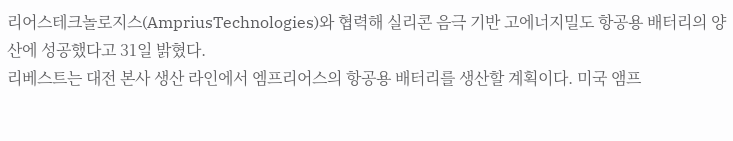리어스테크놀로지스(AmpriusTechnologies)와 협력해 실리콘 음극 기반 고에너지밀도 항공용 배터리의 양산에 성공했다고 31일 밝혔다.
리베스트는 대전 본사 생산 라인에서 엠프리어스의 항공용 배터리를 생산할 계획이다. 미국 앰프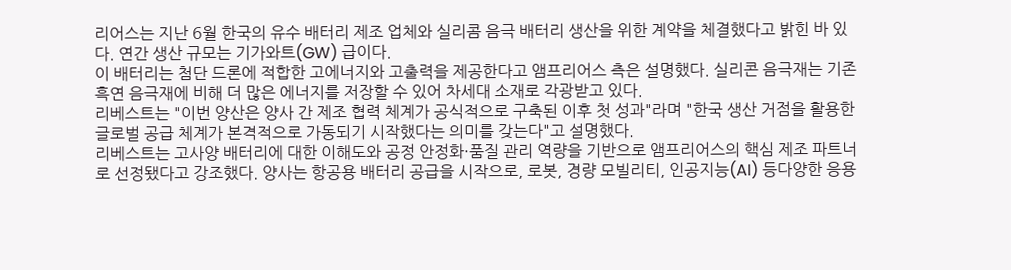리어스는 지난 6월 한국의 유수 배터리 제조 업체와 실리콤 음극 배터리 생산을 위한 계약을 체결했다고 밝힌 바 있다. 연간 생산 규모는 기가와트(GW) 급이다.
이 배터리는 첨단 드론에 적합한 고에너지와 고출력을 제공한다고 앰프리어스 측은 설명했다. 실리콘 음극재는 기존 흑연 음극재에 비해 더 많은 에너지를 저장할 수 있어 차세대 소재로 각광받고 있다.
리베스트는 "이번 양산은 양사 간 제조 협력 체계가 공식적으로 구축된 이후 첫 성과"라며 "한국 생산 거점을 활용한 글로벌 공급 체계가 본격적으로 가동되기 시작했다는 의미를 갖는다"고 설명했다.
리베스트는 고사양 배터리에 대한 이해도와 공정 안정화·품질 관리 역량을 기반으로 앰프리어스의 핵심 제조 파트너로 선정됐다고 강조했다. 양사는 항공용 배터리 공급을 시작으로, 로봇, 경량 모빌리티, 인공지능(AI) 등다양한 응용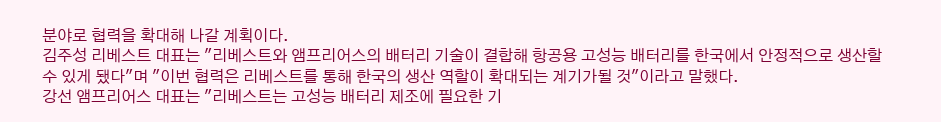분야로 협력을 확대해 나갈 계획이다.
김주성 리베스트 대표는 "리베스트와 앰프리어스의 배터리 기술이 결합해 항공용 고성능 배터리를 한국에서 안정적으로 생산할 수 있게 됐다"며 "이번 협력은 리베스트를 통해 한국의 생산 역할이 확대되는 계기가될 것"이라고 말했다.
강선 앰프리어스 대표는 "리베스트는 고성능 배터리 제조에 필요한 기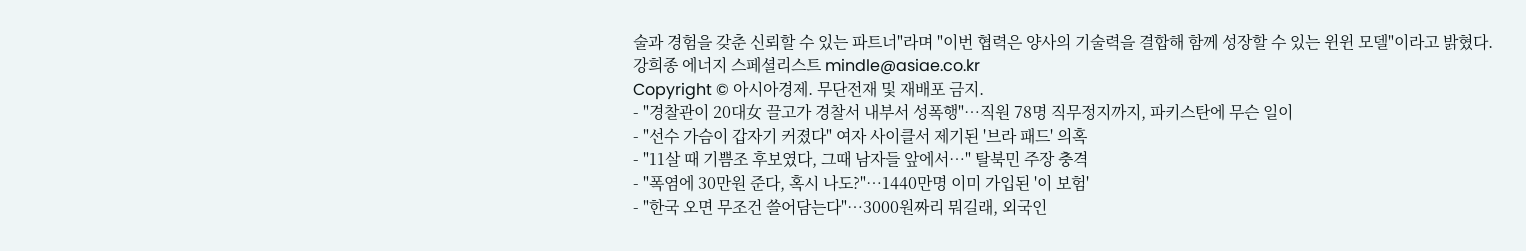술과 경험을 갖춘 신뢰할 수 있는 파트너"라며 "이번 협력은 양사의 기술력을 결합해 함께 성장할 수 있는 윈윈 모델"이라고 밝혔다.
강희종 에너지 스페셜리스트 mindle@asiae.co.kr
Copyright © 아시아경제. 무단전재 및 재배포 금지.
- "경찰관이 20대女 끌고가 경찰서 내부서 성폭행"…직원 78명 직무정지까지, 파키스탄에 무슨 일이
- "선수 가슴이 갑자기 커졌다" 여자 사이클서 제기된 '브라 패드' 의혹
- "11살 때 기쁨조 후보였다, 그때 남자들 앞에서…" 탈북민 주장 충격
- "폭염에 30만원 준다, 혹시 나도?"…1440만명 이미 가입된 '이 보험'
- "한국 오면 무조건 쓸어담는다"…3000원짜리 뭐길래, 외국인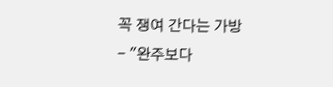꼭 쟁여 간다는 가방
- "완주보다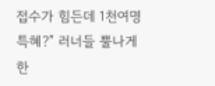접수가 힘든데 1천여명 특혜?" 러너들 뿔나게 한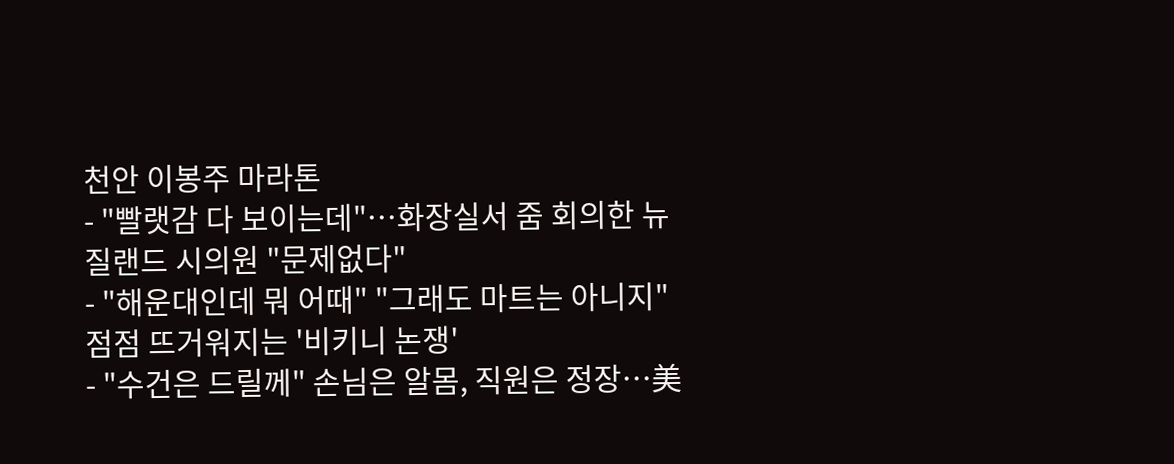천안 이봉주 마라톤
- "빨랫감 다 보이는데"…화장실서 줌 회의한 뉴질랜드 시의원 "문제없다"
- "해운대인데 뭐 어때" "그래도 마트는 아니지" 점점 뜨거워지는 '비키니 논쟁'
- "수건은 드릴께" 손님은 알몸, 직원은 정장…美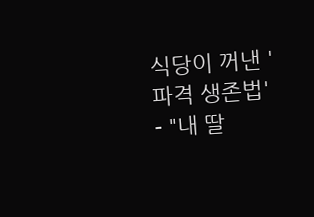식당이 꺼낸 '파격 생존법'
- "내 딸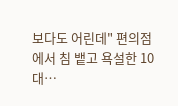보다도 어린데" 편의점에서 침 뱉고 욕설한 10대…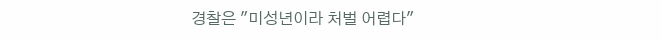경찰은 "미성년이라 처벌 어렵다"